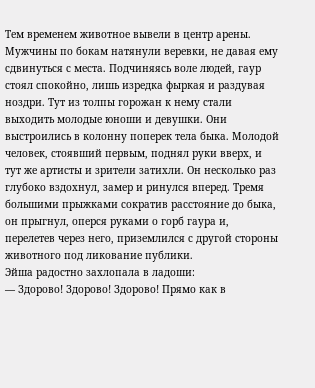Тем временем животное вывели в центр арены. Мужчины по бокам натянули веревки, не давая ему сдвинуться с места. Подчиняясь воле людей, гаур стоял спокойно, лишь изредка фыркая и раздувая ноздри. Тут из толпы горожан к нему стали выходить молодые юноши и девушки. Они выстроились в колонну поперек тела быка. Молодой человек, стоявший первым, поднял руки вверх, и тут же артисты и зрители затихли. Он несколько раз глубоко вздохнул, замер и ринулся вперед. Тремя большими прыжками сократив расстояние до быка, он прыгнул, оперся руками о горб гаура и, перелетев через него, приземлился с другой стороны животного под ликование публики.
Эйша радостно захлопала в ладоши:
— Здорово! Здорово! Здорово! Прямо как в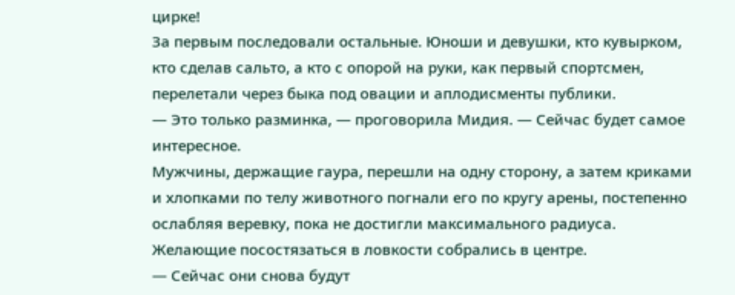цирке!
За первым последовали остальные. Юноши и девушки, кто кувырком, кто сделав сальто, а кто с опорой на руки, как первый спортсмен, перелетали через быка под овации и аплодисменты публики.
— Это только разминка, — проговорила Мидия. — Сейчас будет самое интересное.
Мужчины, держащие гаура, перешли на одну сторону, а затем криками и хлопками по телу животного погнали его по кругу арены, постепенно ослабляя веревку, пока не достигли максимального радиуса. Желающие посостязаться в ловкости собрались в центре.
— Сейчас они снова будут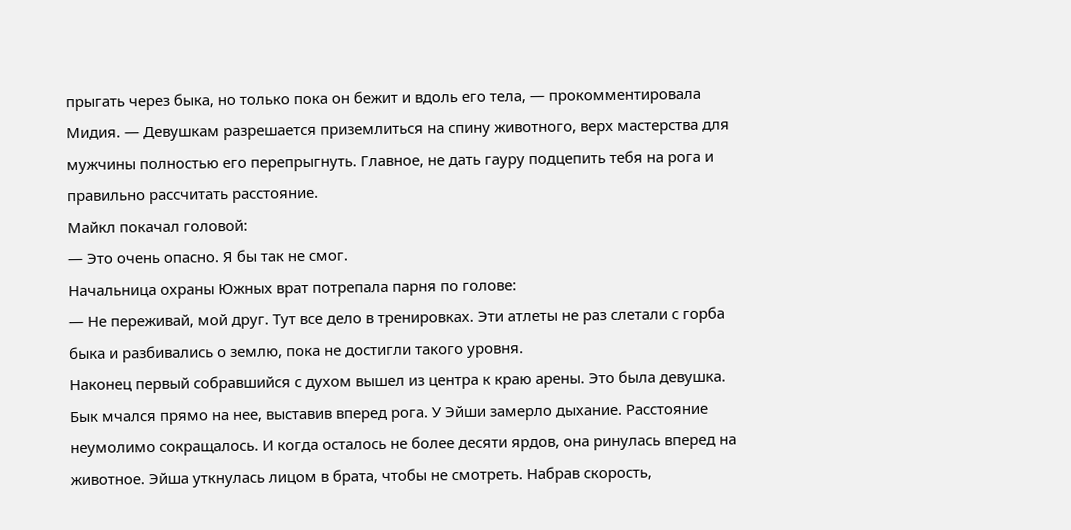прыгать через быка, но только пока он бежит и вдоль его тела, — прокомментировала Мидия. — Девушкам разрешается приземлиться на спину животного, верх мастерства для мужчины полностью его перепрыгнуть. Главное, не дать гауру подцепить тебя на рога и правильно рассчитать расстояние.
Майкл покачал головой:
— Это очень опасно. Я бы так не смог.
Начальница охраны Южных врат потрепала парня по голове:
— Не переживай, мой друг. Тут все дело в тренировках. Эти атлеты не раз слетали с горба быка и разбивались о землю, пока не достигли такого уровня.
Наконец первый собравшийся с духом вышел из центра к краю арены. Это была девушка. Бык мчался прямо на нее, выставив вперед рога. У Эйши замерло дыхание. Расстояние неумолимо сокращалось. И когда осталось не более десяти ярдов, она ринулась вперед на животное. Эйша уткнулась лицом в брата, чтобы не смотреть. Набрав скорость,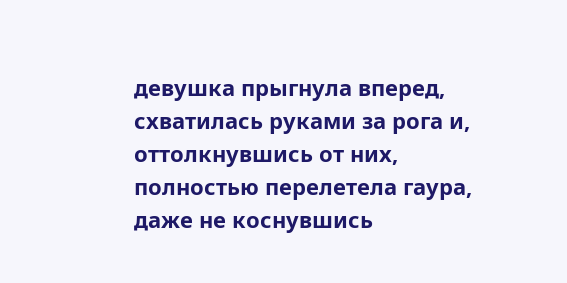девушка прыгнула вперед, схватилась руками за рога и, оттолкнувшись от них, полностью перелетела гаура, даже не коснувшись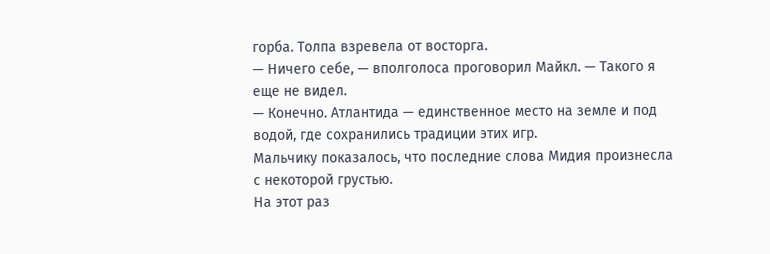горба. Толпа взревела от восторга.
— Ничего себе, — вполголоса проговорил Майкл. — Такого я еще не видел.
— Конечно. Атлантида — единственное место на земле и под водой, где сохранились традиции этих игр.
Мальчику показалось, что последние слова Мидия произнесла с некоторой грустью.
На этот раз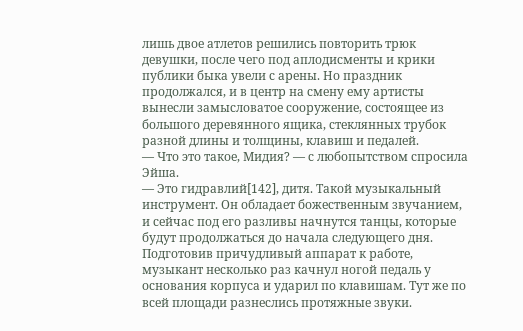лишь двое атлетов решились повторить трюк девушки, после чего под аплодисменты и крики публики быка увели с арены. Но праздник продолжался, и в центр на смену ему артисты вынесли замысловатое сооружение, состоящее из большого деревянного ящика, стеклянных трубок разной длины и толщины, клавиш и педалей.
— Что это такое, Мидия? — с любопытством спросила Эйша.
— Это гидравлий[142], дитя. Такой музыкальный инструмент. Он обладает божественным звучанием, и сейчас под его разливы начнутся танцы, которые будут продолжаться до начала следующего дня.
Подготовив причудливый аппарат к работе, музыкант несколько раз качнул ногой педаль у основания корпуса и ударил по клавишам. Тут же по всей площади разнеслись протяжные звуки.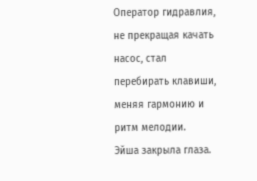Оператор гидравлия, не прекращая качать насос, стал перебирать клавиши, меняя гармонию и ритм мелодии.
Эйша закрыла глаза.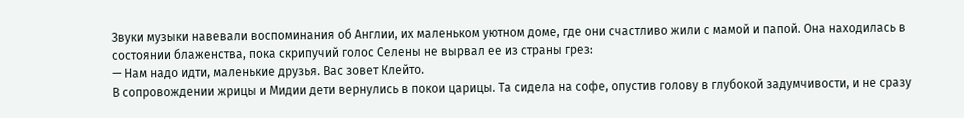Звуки музыки навевали воспоминания об Англии, их маленьком уютном доме, где они счастливо жили с мамой и папой. Она находилась в состоянии блаженства, пока скрипучий голос Селены не вырвал ее из страны грез:
— Нам надо идти, маленькие друзья. Вас зовет Клейто.
В сопровождении жрицы и Мидии дети вернулись в покои царицы. Та сидела на софе, опустив голову в глубокой задумчивости, и не сразу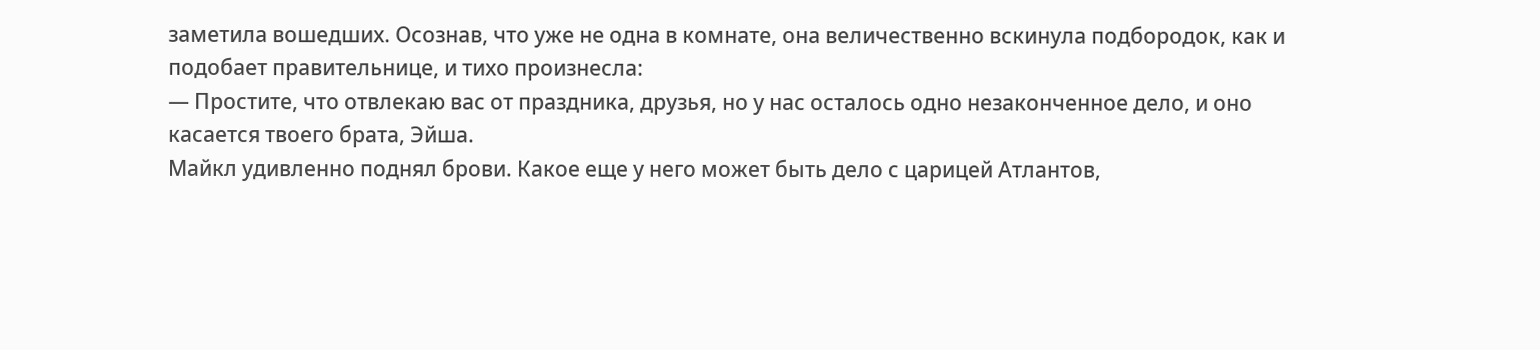заметила вошедших. Осознав, что уже не одна в комнате, она величественно вскинула подбородок, как и подобает правительнице, и тихо произнесла:
— Простите, что отвлекаю вас от праздника, друзья, но у нас осталось одно незаконченное дело, и оно касается твоего брата, Эйша.
Майкл удивленно поднял брови. Какое еще у него может быть дело с царицей Атлантов,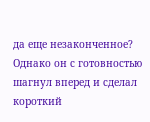да еще незаконченное? Однако он с готовностью шагнул вперед и сделал короткий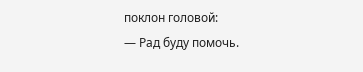поклон головой:
— Рад буду помочь.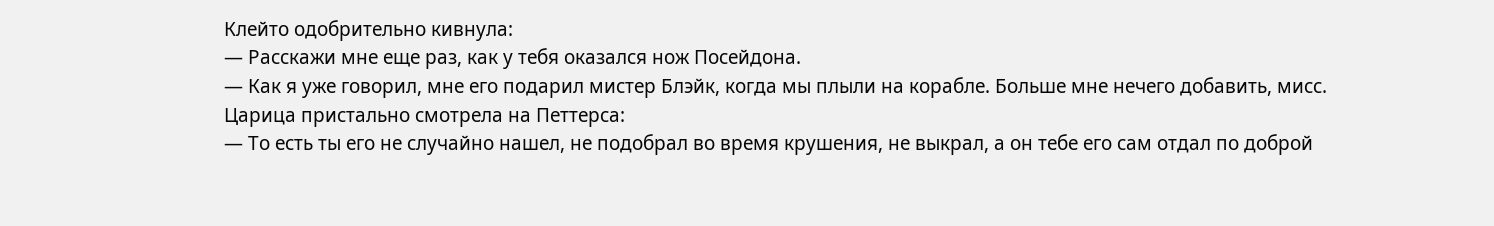Клейто одобрительно кивнула:
— Расскажи мне еще раз, как у тебя оказался нож Посейдона.
— Как я уже говорил, мне его подарил мистер Блэйк, когда мы плыли на корабле. Больше мне нечего добавить, мисс.
Царица пристально смотрела на Петтерса:
— То есть ты его не случайно нашел, не подобрал во время крушения, не выкрал, а он тебе его сам отдал по доброй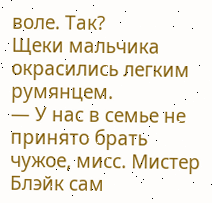воле. Так?
Щеки мальчика окрасились легким румянцем.
— У нас в семье не принято брать чужое, мисс. Мистер Блэйк сам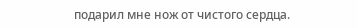подарил мне нож от чистого сердца.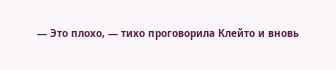— Это плохо, — тихо проговорила Клейто и вновь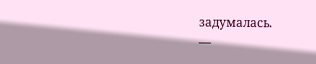задумалась.
—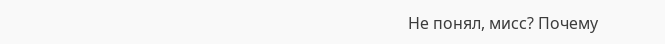Не понял, мисс? Почему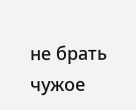не брать чужое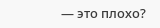— это плохо?